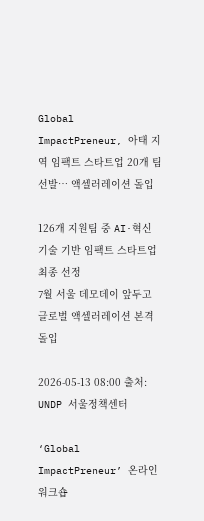Global ImpactPreneur, 아태 지역 임팩트 스타트업 20개 팀 선발… 액셀러레이션 돌입

126개 지원팀 중 AI·혁신 기술 기반 임팩트 스타트업 최종 선정
7월 서울 데모데이 앞두고 글로벌 액셀러레이션 본격 돌입

2026-05-13 08:00 출처: UNDP 서울정책센터

‘Global ImpactPreneur’ 온라인 워크숍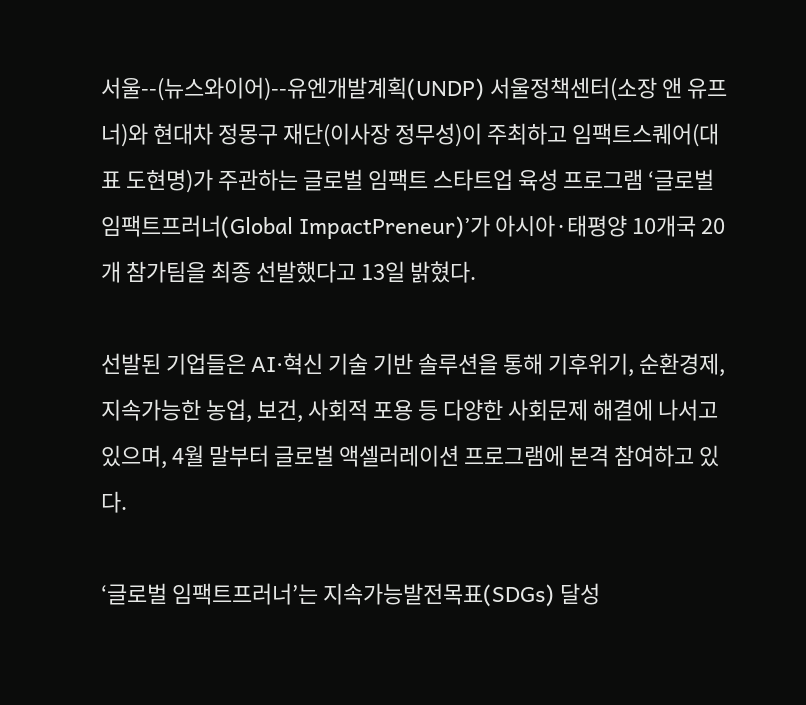서울--(뉴스와이어)--유엔개발계획(UNDP) 서울정책센터(소장 앤 유프너)와 현대차 정몽구 재단(이사장 정무성)이 주최하고 임팩트스퀘어(대표 도현명)가 주관하는 글로벌 임팩트 스타트업 육성 프로그램 ‘글로벌 임팩트프러너(Global ImpactPreneur)’가 아시아·태평양 10개국 20개 참가팀을 최종 선발했다고 13일 밝혔다.

선발된 기업들은 AI·혁신 기술 기반 솔루션을 통해 기후위기, 순환경제, 지속가능한 농업, 보건, 사회적 포용 등 다양한 사회문제 해결에 나서고 있으며, 4월 말부터 글로벌 액셀러레이션 프로그램에 본격 참여하고 있다.

‘글로벌 임팩트프러너’는 지속가능발전목표(SDGs) 달성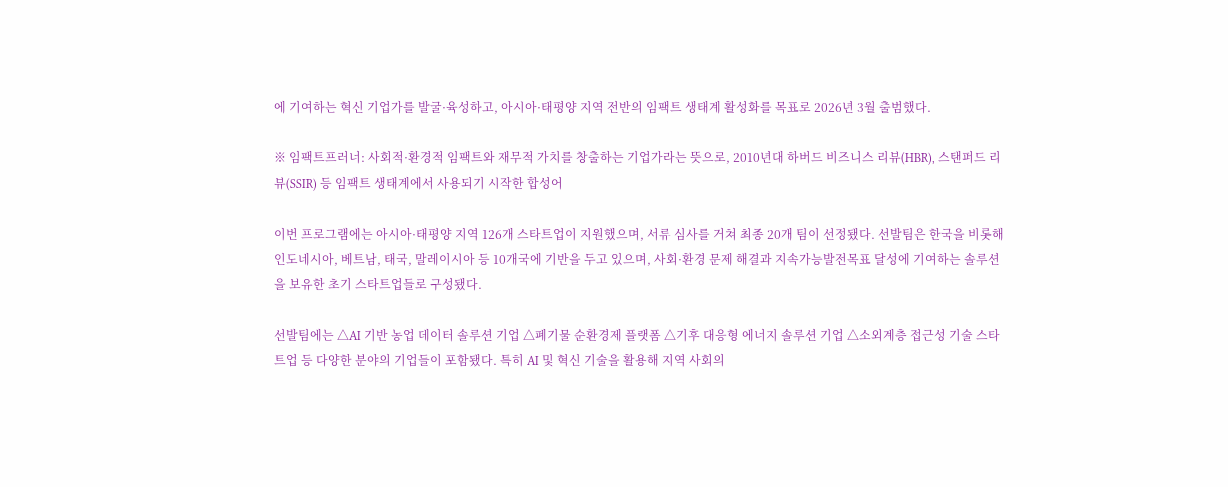에 기여하는 혁신 기업가를 발굴·육성하고, 아시아·태평양 지역 전반의 임팩트 생태계 활성화를 목표로 2026년 3월 출범했다.

※ 임팩트프러너: 사회적·환경적 임팩트와 재무적 가치를 창출하는 기업가라는 뜻으로, 2010년대 하버드 비즈니스 리뷰(HBR), 스탠퍼드 리뷰(SSIR) 등 임팩트 생태계에서 사용되기 시작한 합성어

이번 프로그램에는 아시아·태평양 지역 126개 스타트업이 지원했으며, 서류 심사를 거쳐 최종 20개 팀이 선정됐다. 선발팀은 한국을 비롯해 인도네시아, 베트남, 태국, 말레이시아 등 10개국에 기반을 두고 있으며, 사회·환경 문제 해결과 지속가능발전목표 달성에 기여하는 솔루션을 보유한 초기 스타트업들로 구성됐다.

선발팀에는 △AI 기반 농업 데이터 솔루션 기업 △폐기물 순환경제 플랫폼 △기후 대응형 에너지 솔루션 기업 △소외계층 접근성 기술 스타트업 등 다양한 분야의 기업들이 포함됐다. 특히 AI 및 혁신 기술을 활용해 지역 사회의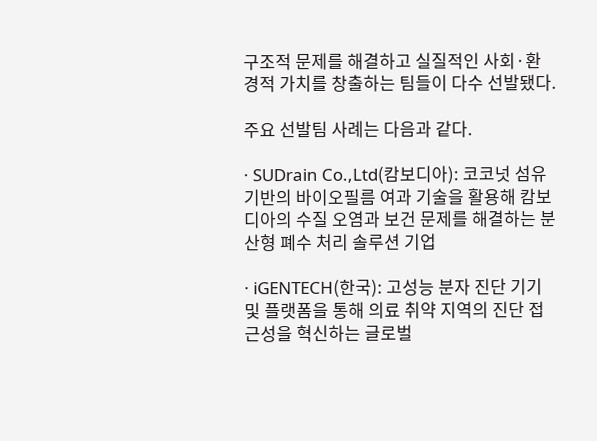구조적 문제를 해결하고 실질적인 사회·환경적 가치를 창출하는 팀들이 다수 선발됐다.

주요 선발팀 사례는 다음과 같다.

· SUDrain Co.,Ltd(캄보디아): 코코넛 섬유 기반의 바이오필름 여과 기술을 활용해 캄보디아의 수질 오염과 보건 문제를 해결하는 분산형 폐수 처리 솔루션 기업

· iGENTECH(한국): 고성능 분자 진단 기기 및 플랫폼을 통해 의료 취약 지역의 진단 접근성을 혁신하는 글로벌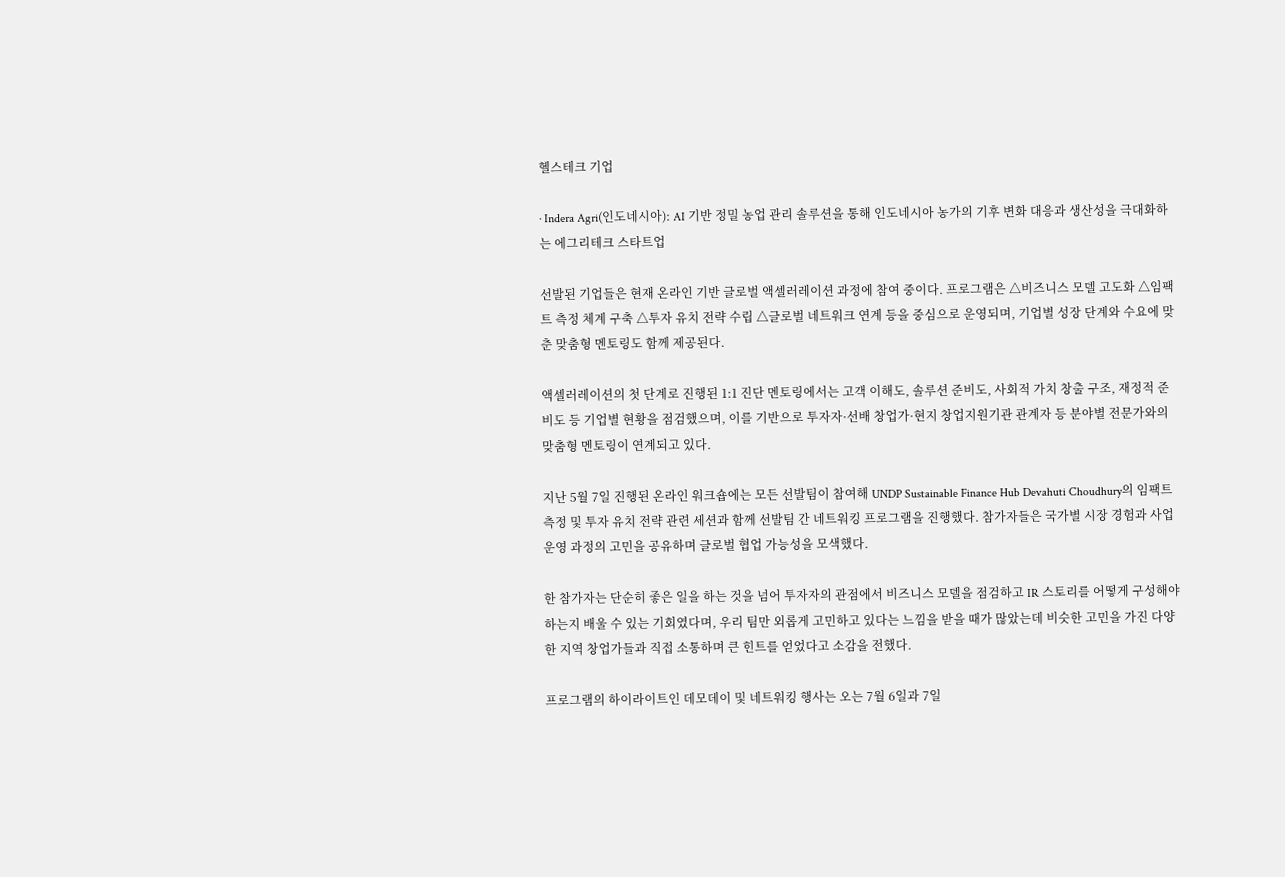헬스테크 기업

· Indera Agri(인도네시아): AI 기반 정밀 농업 관리 솔루션을 통해 인도네시아 농가의 기후 변화 대응과 생산성을 극대화하는 에그리테크 스타트업

선발된 기업들은 현재 온라인 기반 글로벌 액셀러레이션 과정에 참여 중이다. 프로그램은 △비즈니스 모델 고도화 △임팩트 측정 체계 구축 △투자 유치 전략 수립 △글로벌 네트워크 연계 등을 중심으로 운영되며, 기업별 성장 단계와 수요에 맞춘 맞춤형 멘토링도 함께 제공된다.

액셀러레이션의 첫 단계로 진행된 1:1 진단 멘토링에서는 고객 이해도, 솔루션 준비도, 사회적 가치 창출 구조, 재정적 준비도 등 기업별 현황을 점검했으며, 이를 기반으로 투자자·선배 창업가·현지 창업지원기관 관계자 등 분야별 전문가와의 맞춤형 멘토링이 연계되고 있다.

지난 5월 7일 진행된 온라인 워크숍에는 모든 선발팀이 참여해 UNDP Sustainable Finance Hub Devahuti Choudhury의 임팩트 측정 및 투자 유치 전략 관련 세션과 함께 선발팀 간 네트워킹 프로그램을 진행했다. 참가자들은 국가별 시장 경험과 사업 운영 과정의 고민을 공유하며 글로벌 협업 가능성을 모색했다.

한 참가자는 단순히 좋은 일을 하는 것을 넘어 투자자의 관점에서 비즈니스 모델을 점검하고 IR 스토리를 어떻게 구성해야 하는지 배울 수 있는 기회였다며, 우리 팀만 외롭게 고민하고 있다는 느낌을 받을 때가 많았는데 비슷한 고민을 가진 다양한 지역 창업가들과 직접 소통하며 큰 힌트를 얻었다고 소감을 전했다.

프로그램의 하이라이트인 데모데이 및 네트워킹 행사는 오는 7월 6일과 7일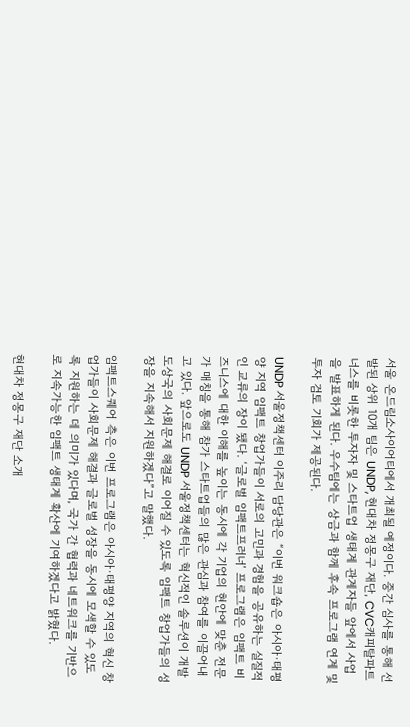서울 온드림소사이어티에서 개최될 예정이다. 중간 심사를 통해 선발된 상위 10개 팀은 UNDP, 현대차 정몽구 재단, CVC캐피탈파트너스를 비롯한 투자자 및 스타트업 생태계 관계자들 앞에서 사업을 발표하게 된다. 우수팀에는 상금과 함께 후속 프로그램 연계 및 투자 검토 기회가 제공된다.

UNDP 서울정책센터 이주리 담당관은 “이번 워크숍은 아시아·태평양 지역 임팩트 창업가들이 서로의 고민과 경험을 공유하는 실질적인 교류의 장이 됐다. ‘글로벌 임팩트프러너’ 프로그램은 임팩트 비즈니스에 대한 이해를 높이는 동시에 각 기업의 현안에 맞춘 전문가 매칭을 통해 참가 스타트업들의 많은 관심과 참여를 이끌어내고 있다. 앞으로도 UNDP 서울정책센터는 혁신적인 솔루션이 개발도상국의 사회문제 해결로 이어질 수 있도록 임팩트 창업가들의 성장을 지속해서 지원하겠다”고 말했다.

임팩트스퀘어 측은 이번 프로그램은 아시아·태평양 지역의 혁신 창업가들이 사회문제 해결과 글로벌 성장을 동시에 모색할 수 있도록 지원하는 데 의미가 있다며, 국가 간 협력과 네트워크를 기반으로 지속가능한 임팩트 생태계 확산에 기여하겠다고 밝혔다.

현대차 정몽구 재단 소개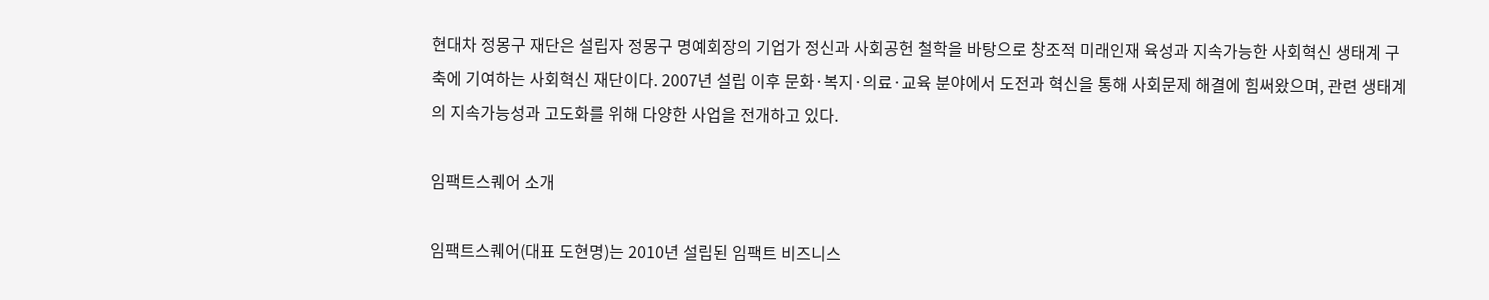현대차 정몽구 재단은 설립자 정몽구 명예회장의 기업가 정신과 사회공헌 철학을 바탕으로 창조적 미래인재 육성과 지속가능한 사회혁신 생태계 구축에 기여하는 사회혁신 재단이다. 2007년 설립 이후 문화·복지·의료·교육 분야에서 도전과 혁신을 통해 사회문제 해결에 힘써왔으며, 관련 생태계의 지속가능성과 고도화를 위해 다양한 사업을 전개하고 있다.

임팩트스퀘어 소개

임팩트스퀘어(대표 도현명)는 2010년 설립된 임팩트 비즈니스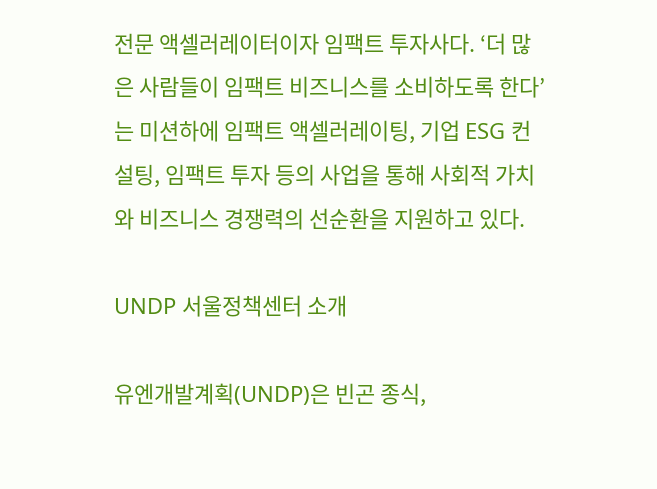전문 액셀러레이터이자 임팩트 투자사다. ‘더 많은 사람들이 임팩트 비즈니스를 소비하도록 한다’는 미션하에 임팩트 액셀러레이팅, 기업 ESG 컨설팅, 임팩트 투자 등의 사업을 통해 사회적 가치와 비즈니스 경쟁력의 선순환을 지원하고 있다.

UNDP 서울정책센터 소개

유엔개발계획(UNDP)은 빈곤 종식,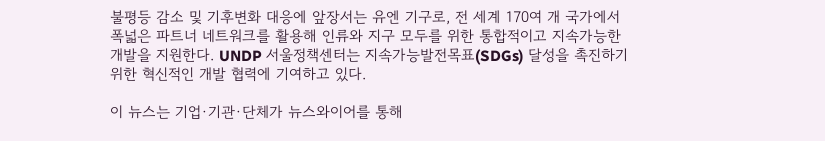불평등 감소 및 기후변화 대응에 앞장서는 유엔 기구로, 전 세계 170여 개 국가에서 폭넓은 파트너 네트워크를 활용해 인류와 지구 모두를 위한 통합적이고 지속가능한 개발을 지원한다. UNDP 서울정책센터는 지속가능발전목표(SDGs) 달성을 촉진하기 위한 혁신적인 개발 협력에 기여하고 있다.

이 뉴스는 기업·기관·단체가 뉴스와이어를 통해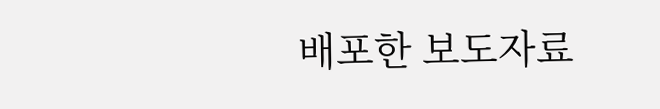배포한 보도자료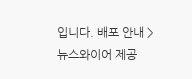입니다. 배포 안내 >
뉴스와이어 제공